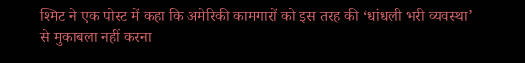श्मिट ने एक पोस्ट में कहा कि अमेरिकी कामगारों को इस तरह की ‘धांधली भरी व्यवस्था’ से मुकाबला नहीं करना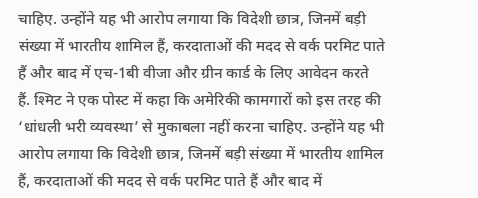चाहिए. उन्होंने यह भी आरोप लगाया कि विदेशी छात्र, जिनमें बड़ी संख्या में भारतीय शामिल हैं, करदाताओं की मदद से वर्क परमिट पाते हैं और बाद में एच-1बी वीजा और ग्रीन कार्ड के लिए आवेदन करते हैं. श्मिट ने एक पोस्ट में कहा कि अमेरिकी कामगारों को इस तरह की ‘धांधली भरी व्यवस्था’ से मुकाबला नहीं करना चाहिए. उन्होंने यह भी आरोप लगाया कि विदेशी छात्र, जिनमें बड़ी संख्या में भारतीय शामिल हैं, करदाताओं की मदद से वर्क परमिट पाते हैं और बाद में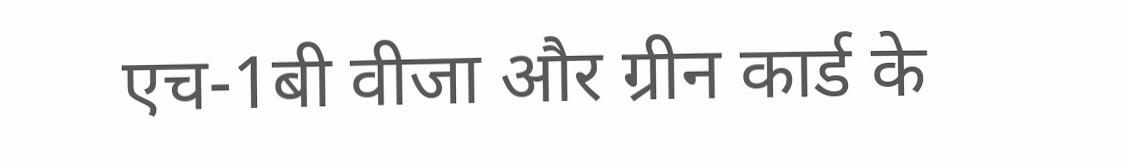एच-1बी वीजा और ग्रीन कार्ड के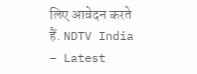लिए आवेदन करते हैं. NDTV India – Latest